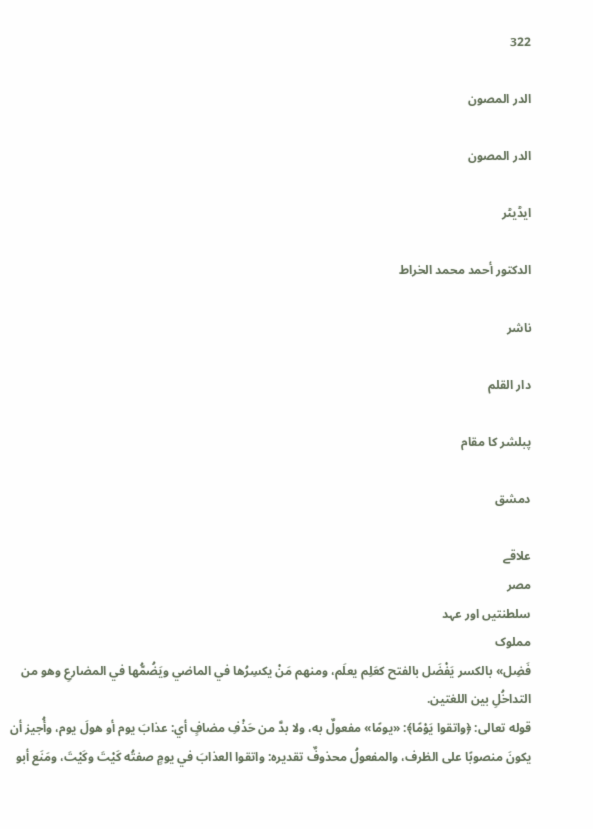322

الدر المصون

الدر المصون

ایڈیٹر

الدكتور أحمد محمد الخراط

ناشر

دار القلم

پبلشر کا مقام

دمشق

علاقے
مصر
سلطنتیں اور عہد
مملوک
فَضِل» بالكسر يَفْضَل بالفتح كعَلِم يعلَم، ومنهم مَنْ يكسِرُها في الماضي ويَضُمُّها في المضارعِ وهو من التداخُلِ بين اللغتين.
قوله تعالى: ﴿واتقوا يَوْمًا﴾: «يومًا» مفعولٌ به، ولا بدَّ من حَذْفِ مضافٍ أي: عذابَ يوم أو هولَ يوم، وأُجيز أن يكونَ منصوبًا على الظرف، والمفعولُ محذوفٌ تقديره: واتقوا العذابَ في يومٍ صفتُه كَيْتَ وكَيْتَ، ومَنَع أبو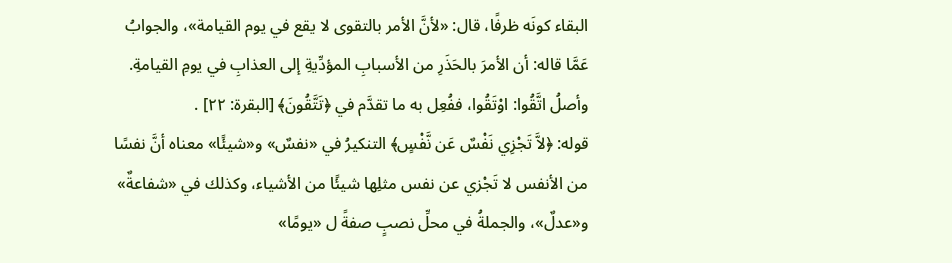البقاء كونَه ظرفًا، قال: «لأنَّ الأمر بالتقوى لا يقع في يوم القيامة»، والجوابُ عَمَّا قاله: أن الأمرَ بالحَذَرِ من الأسبابِ المؤدِّيةِ إلى العذابِ في يومِ القيامةِ. وأصلُ اتَّقُوا: اوْتَقُوا، ففُعِل به ما تقدَّم في ﴿تَتَّقُونَ﴾ [البقرة: ٢٢] .
قوله: ﴿لاَّ تَجْزِي نَفْسٌ عَن نَّفْسٍ﴾ التنكيرُ في «نفسٌ» و«شيئًا» معناه أنَّ نفسًا من الأنفس لا تَجْزي عن نفس مثلِها شيئًا من الأشياء، وكذلك في «شفاعةٌ» و«عدلٌ»، والجملةُ في محلِّ نصبٍ صفةً ل «يومًا»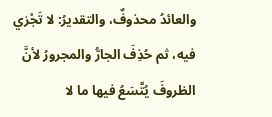والعائدُ محذوفٌ، والتقديرُ: لا تَجْزي فيه، ثم حُذِفَ الجارُّ والمجرورُ لأنَّ الظروفَ يُتَّسَعُ فيها ما لا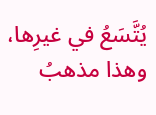يُتَّسَعُ في غيرِها، وهذا مذهبُ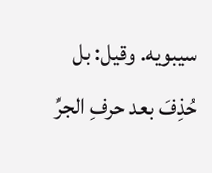سيبويه. وقيل: بل حُذِفَ بعد حرفِ الجرِّ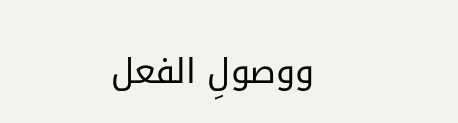ووصولِ الفعل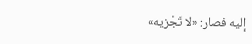إليه فصار: «لا تَجْزيه»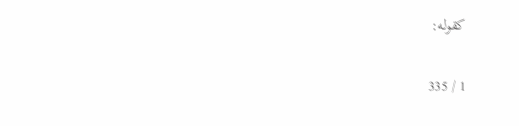كقوله:

1 / 335